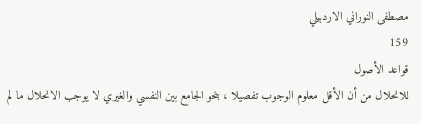مصطفى النوراني الاردبيلي
159
قواعد الأصول
للانحلال من أن الأقل معلوم الوجوب تفصيلا ، بنحو الجامع بين النفسي والغيري لا يوجب الانحلال ما لم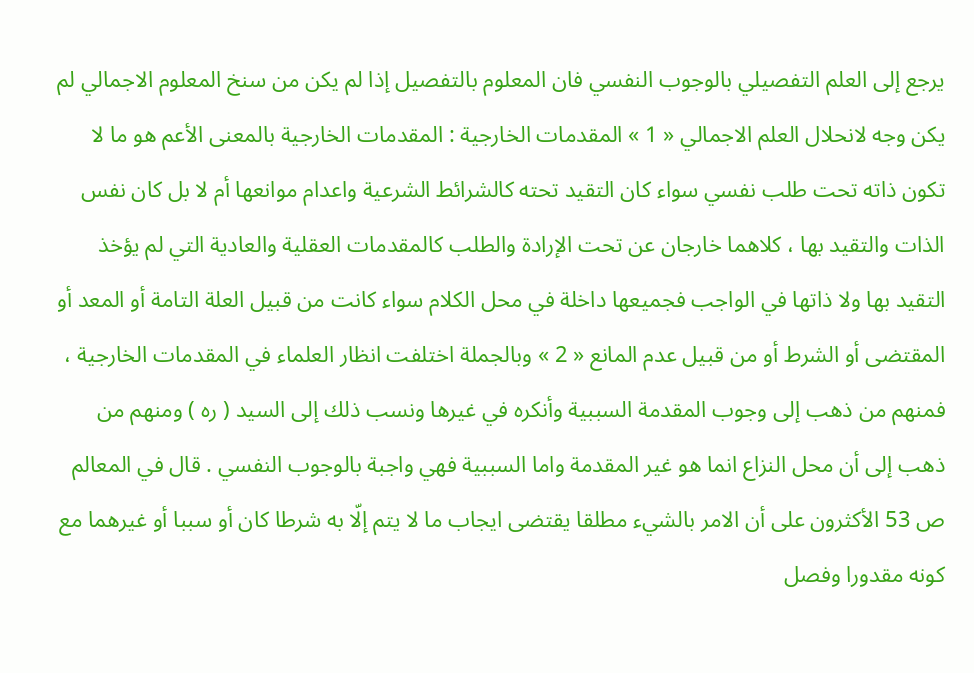يرجع إلى العلم التفصيلي بالوجوب النفسي فان المعلوم بالتفصيل إذا لم يكن من سنخ المعلوم الاجمالي لم يكن وجه لانحلال العلم الاجمالي « 1 » المقدمات الخارجية : المقدمات الخارجية بالمعنى الأعم هو ما لا تكون ذاته تحت طلب نفسي سواء كان التقيد تحته كالشرائط الشرعية واعدام موانعها أم لا بل كان نفس الذات والتقيد بها ، كلاهما خارجان عن تحت الإرادة والطلب كالمقدمات العقلية والعادية التي لم يؤخذ التقيد بها ولا ذاتها في الواجب فجميعها داخلة في محل الكلام سواء كانت من قبيل العلة التامة أو المعد أو المقتضى أو الشرط أو من قبيل عدم المانع « 2 » وبالجملة اختلفت انظار العلماء في المقدمات الخارجية ، فمنهم من ذهب إلى وجوب المقدمة السببية وأنكره في غيرها ونسب ذلك إلى السيد ( ره ) ومنهم من ذهب إلى أن محل النزاع انما هو غير المقدمة واما السببية فهي واجبة بالوجوب النفسي . قال في المعالم ص 53 الأكثرون على أن الامر بالشيء مطلقا يقتضى ايجاب ما لا يتم إلّا به شرطا كان أو سببا أو غيرهما مع كونه مقدورا وفصل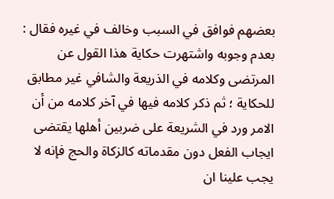بعضهم فوافق في السبب وخالف في غيره فقال : بعدم وجوبه واشتهرت حكاية هذا القول عن المرتضى وكلامه في الذريعة والشافي غير مطابق للحكاية ؛ ثم ذكر كلامه فيها في آخر كلامه من أن الامر ورد في الشريعة على ضربين أهلها يقتضى ايجاب الفعل دون مقدماته كالزكاة والحج فإنه لا يجب علينا ان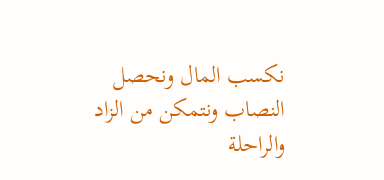نكسب المال ونحصل النصاب ونتمكن من الزاد والراحلة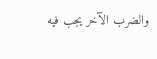والضرب الآخر يجب فيه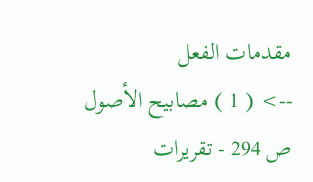مقدمات الفعل
--> ( 1 ) مصابيح الأصول ص 294 - تقريرات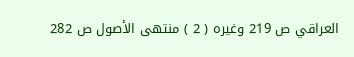العراقي ص 219 وغيره ( 2 ) منتهى الأصول ص 282